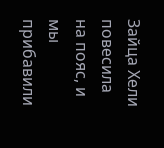Зайца Хели повесила на пояс, и мы прибавили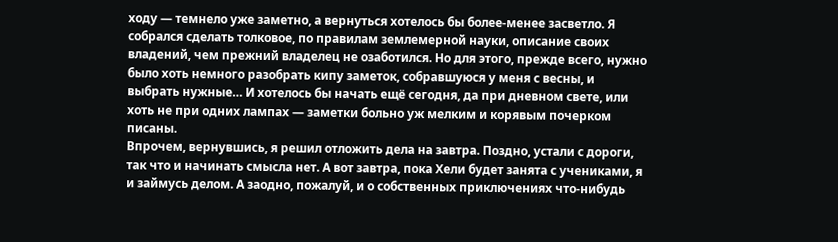ходу — темнело уже заметно, а вернуться хотелось бы более-менее засветло. Я собрался сделать толковое, по правилам землемерной науки, описание своих владений, чем прежний владелец не озаботился. Но для этого, прежде всего, нужно было хоть немного разобрать кипу заметок, собравшуюся у меня с весны, и выбрать нужные… И хотелось бы начать ещё сегодня, да при дневном свете, или хоть не при одних лампах — заметки больно уж мелким и корявым почерком писаны.
Впрочем, вернувшись, я решил отложить дела на завтра. Поздно, устали с дороги, так что и начинать смысла нет. А вот завтра, пока Хели будет занята с учениками, я и займусь делом. А заодно, пожалуй, и о собственных приключениях что-нибудь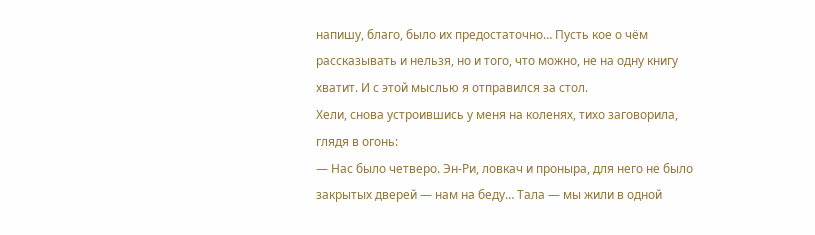напишу, благо, было их предостаточно… Пусть кое о чём рассказывать и нельзя, но и того, что можно, не на одну книгу хватит. И с этой мыслью я отправился за стол.
Хели, снова устроившись у меня на коленях, тихо заговорила, глядя в огонь:
— Нас было четверо. Эн-Ри, ловкач и проныра, для него не было закрытых дверей — нам на беду… Тала — мы жили в одной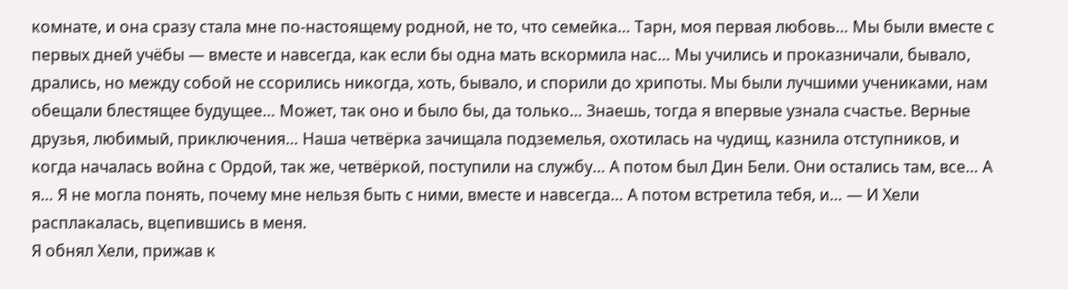комнате, и она сразу стала мне по-настоящему родной, не то, что семейка… Тарн, моя первая любовь… Мы были вместе с первых дней учёбы — вместе и навсегда, как если бы одна мать вскормила нас… Мы учились и проказничали, бывало, дрались, но между собой не ссорились никогда, хоть, бывало, и спорили до хрипоты. Мы были лучшими учениками, нам обещали блестящее будущее… Может, так оно и было бы, да только… Знаешь, тогда я впервые узнала счастье. Верные друзья, любимый, приключения… Наша четвёрка зачищала подземелья, охотилась на чудищ, казнила отступников, и когда началась война с Ордой, так же, четвёркой, поступили на службу… А потом был Дин Бели. Они остались там, все… А я… Я не могла понять, почему мне нельзя быть с ними, вместе и навсегда… А потом встретила тебя, и… — И Хели расплакалась, вцепившись в меня.
Я обнял Хели, прижав к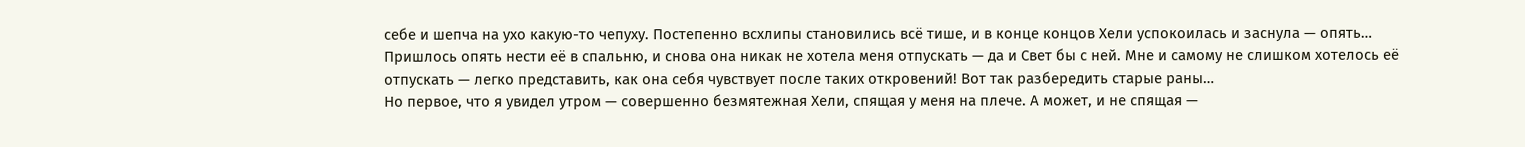себе и шепча на ухо какую-то чепуху. Постепенно всхлипы становились всё тише, и в конце концов Хели успокоилась и заснула — опять… Пришлось опять нести её в спальню, и снова она никак не хотела меня отпускать — да и Свет бы с ней. Мне и самому не слишком хотелось её отпускать — легко представить, как она себя чувствует после таких откровений! Вот так разбередить старые раны…
Но первое, что я увидел утром — совершенно безмятежная Хели, спящая у меня на плече. А может, и не спящая —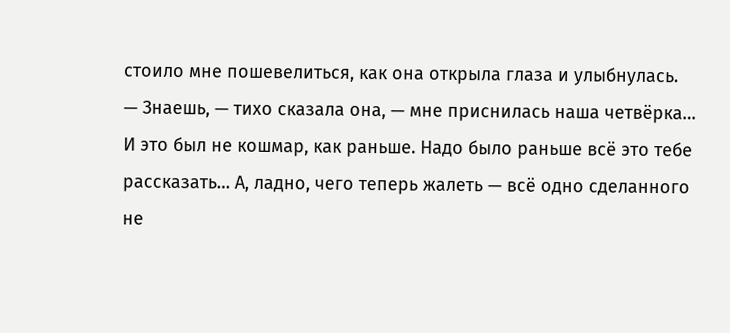стоило мне пошевелиться, как она открыла глаза и улыбнулась.
— Знаешь, — тихо сказала она, — мне приснилась наша четвёрка… И это был не кошмар, как раньше. Надо было раньше всё это тебе рассказать… А, ладно, чего теперь жалеть — всё одно сделанного не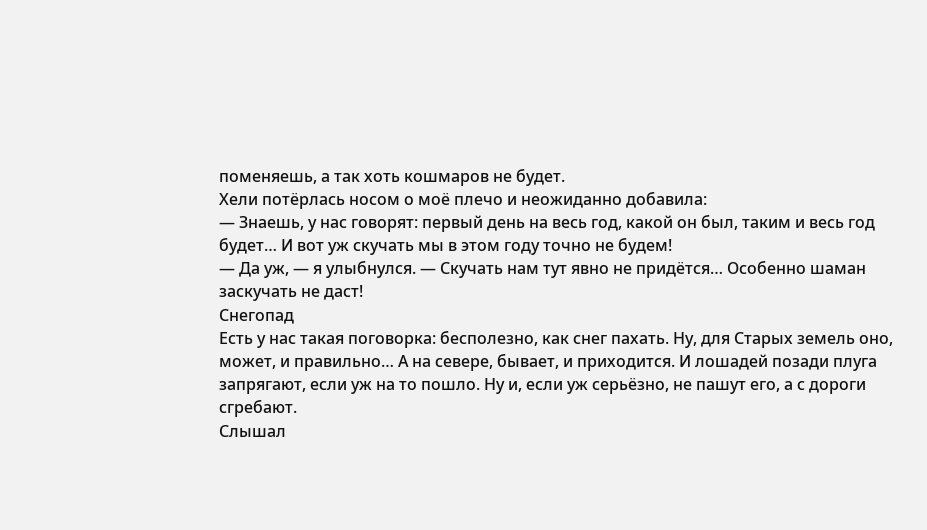поменяешь, а так хоть кошмаров не будет.
Хели потёрлась носом о моё плечо и неожиданно добавила:
— Знаешь, у нас говорят: первый день на весь год, какой он был, таким и весь год будет… И вот уж скучать мы в этом году точно не будем!
— Да уж, — я улыбнулся. — Скучать нам тут явно не придётся… Особенно шаман заскучать не даст!
Снегопад
Есть у нас такая поговорка: бесполезно, как снег пахать. Ну, для Старых земель оно, может, и правильно… А на севере, бывает, и приходится. И лошадей позади плуга запрягают, если уж на то пошло. Ну и, если уж серьёзно, не пашут его, а с дороги сгребают.
Слышал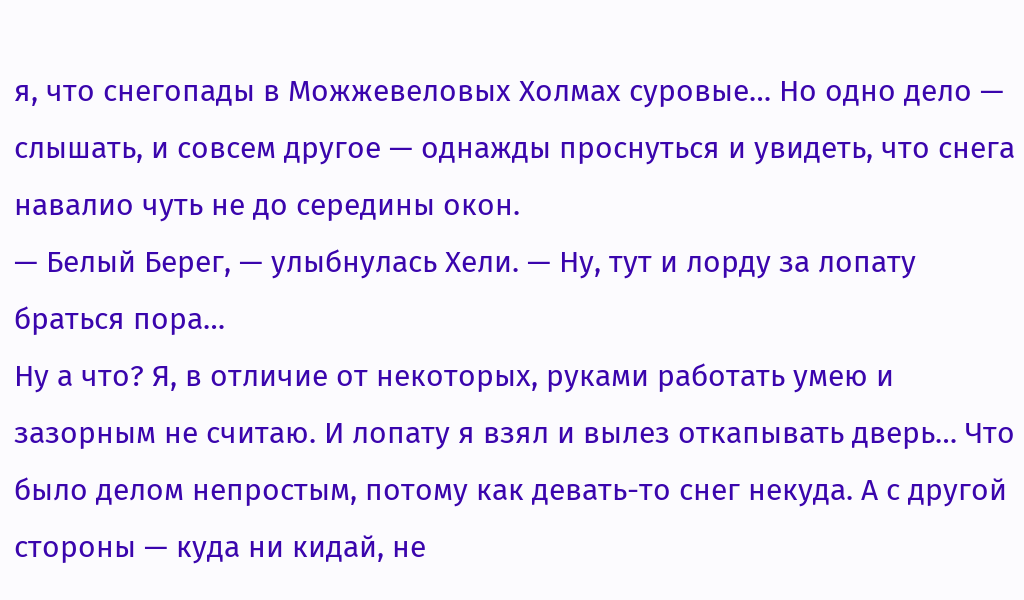я, что снегопады в Можжевеловых Холмах суровые… Но одно дело — слышать, и совсем другое — однажды проснуться и увидеть, что снега навалио чуть не до середины окон.
— Белый Берег, — улыбнулась Хели. — Ну, тут и лорду за лопату браться пора…
Ну а что? Я, в отличие от некоторых, руками работать умею и зазорным не считаю. И лопату я взял и вылез откапывать дверь… Что было делом непростым, потому как девать-то снег некуда. А с другой стороны — куда ни кидай, не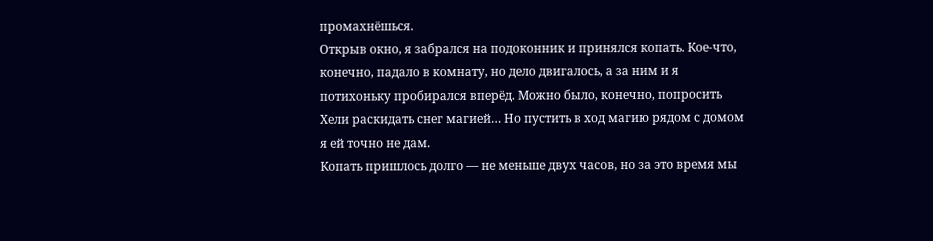промахнёшься.
Открыв окно, я забрался на подоконник и принялся копать. Кое-что, конечно, падало в комнату, но дело двигалось, а за ним и я потихоньку пробирался вперёд. Можно было, конечно, попросить Хели раскидать снег магией… Но пустить в ход магию рядом с домом я ей точно не дам.
Копать пришлось долго — не меньше двух часов, но за это время мы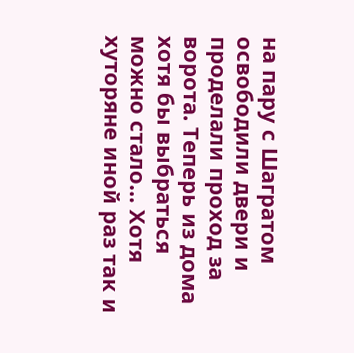на пару с Шагратом освободили двери и проделали проход за ворота. Теперь из дома хотя бы выбраться можно стало… Хотя хуторяне иной раз так и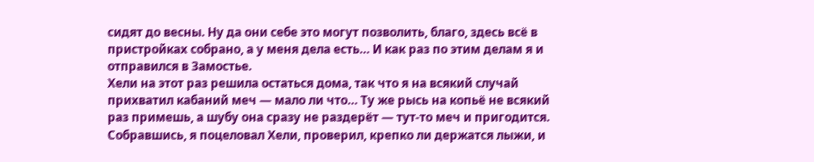сидят до весны. Ну да они себе это могут позволить, благо, здесь всё в пристройках собрано, а у меня дела есть… И как раз по этим делам я и отправился в Замостье.
Хели на этот раз решила остаться дома, так что я на всякий случай прихватил кабаний меч — мало ли что… Ту же рысь на копьё не всякий раз примешь, а шубу она сразу не раздерёт — тут-то меч и пригодится. Собравшись, я поцеловал Хели, проверил, крепко ли держатся лыжи, и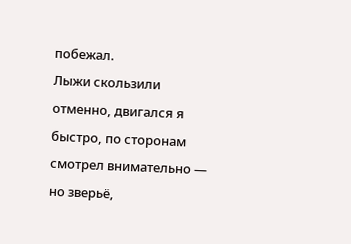побежал.
Лыжи скользили отменно, двигался я быстро, по сторонам смотрел внимательно — но зверьё,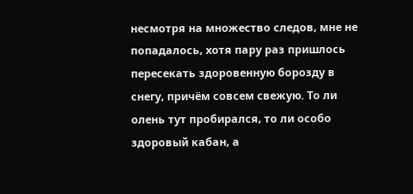несмотря на множество следов, мне не попадалось, хотя пару раз пришлось пересекать здоровенную борозду в снегу, причём совсем свежую. То ли олень тут пробирался, то ли особо здоровый кабан, а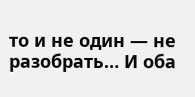то и не один — не разобрать… И оба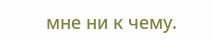мне ни к чему.